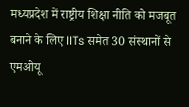मध्यप्रदेश में राष्ट्रीय शिक्षा नीति को मजबूत बनाने के लिए IITs समेत 30 संस्थानों से एमओयू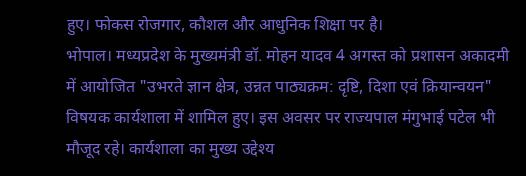हुए। फोकस रोजगार, कौशल और आधुनिक शिक्षा पर है।
भोपाल। मध्यप्रदेश के मुख्यमंत्री डॉ. मोहन यादव 4 अगस्त को प्रशासन अकादमी में आयोजित "उभरते ज्ञान क्षेत्र, उन्नत पाठ्यक्रम: दृष्टि, दिशा एवं क्रियान्वयन" विषयक कार्यशाला में शामिल हुए। इस अवसर पर राज्यपाल मंगुभाई पटेल भी मौजूद रहे। कार्यशाला का मुख्य उद्देश्य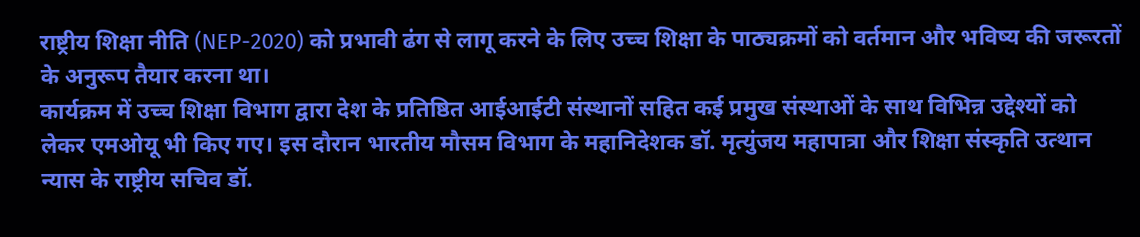राष्ट्रीय शिक्षा नीति (NEP-2020) को प्रभावी ढंग से लागू करने के लिए उच्च शिक्षा के पाठ्यक्रमों को वर्तमान और भविष्य की जरूरतों के अनुरूप तैयार करना था।
कार्यक्रम में उच्च शिक्षा विभाग द्वारा देश के प्रतिष्ठित आईआईटी संस्थानों सहित कई प्रमुख संस्थाओं के साथ विभिन्न उद्देश्यों को लेकर एमओयू भी किए गए। इस दौरान भारतीय मौसम विभाग के महानिदेशक डॉ. मृत्युंजय महापात्रा और शिक्षा संस्कृति उत्थान न्यास के राष्ट्रीय सचिव डॉ.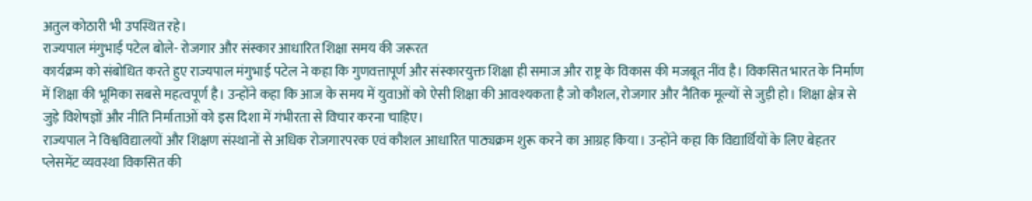अतुल कोठारी भी उपस्थित रहे।
राज्यपाल मंगुभाई पटेल बोले- रोजगार और संस्कार आधारित शिक्षा समय की जरूरत
कार्यक्रम को संबोधित करते हुए राज्यपाल मंगुभाई पटेल ने कहा कि गुणवत्तापूर्ण और संस्कारयुक्त शिक्षा ही समाज और राष्ट्र के विकास की मजबूत नींव है। विकसित भारत के निर्माण में शिक्षा की भूमिका सबसे महत्वपूर्ण है। उन्होंने कहा कि आज के समय में युवाओं को ऐसी शिक्षा की आवश्यकता है जो कौशल, रोजगार और नैतिक मूल्यों से जुड़ी हो। शिक्षा क्षेत्र से जुड़े विशेषज्ञों और नीति निर्माताओं को इस दिशा में गंभीरता से विचार करना चाहिए।
राज्यपाल ने विश्वविद्यालयों और शिक्षण संस्थानों से अधिक रोजगारपरक एवं कौशल आधारित पाठ्यक्रम शुरू करने का आग्रह किया। उन्होंने कहा कि विद्यार्थियों के लिए बेहतर प्लेसमेंट व्यवस्था विकसित की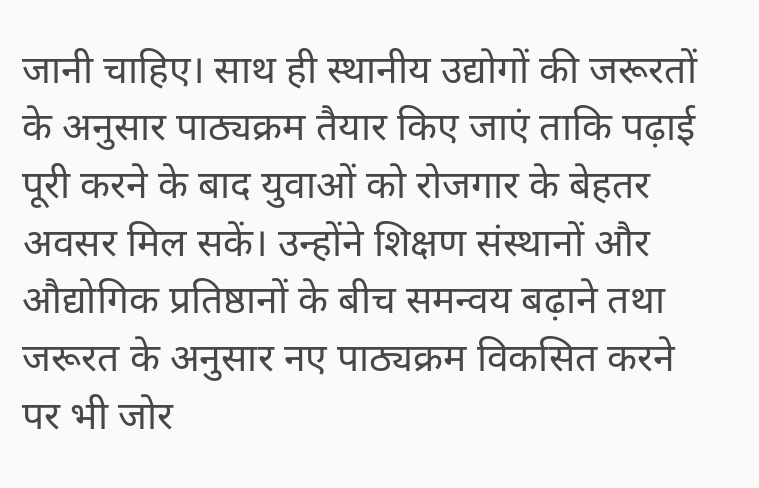जानी चाहिए। साथ ही स्थानीय उद्योगों की जरूरतों के अनुसार पाठ्यक्रम तैयार किए जाएं ताकि पढ़ाई पूरी करने के बाद युवाओं को रोजगार के बेहतर अवसर मिल सकें। उन्होंने शिक्षण संस्थानों और औद्योगिक प्रतिष्ठानों के बीच समन्वय बढ़ाने तथा जरूरत के अनुसार नए पाठ्यक्रम विकसित करने पर भी जोर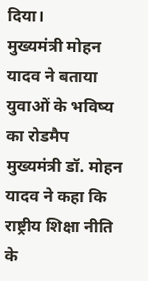दिया।
मुख्यमंत्री मोहन यादव ने बताया युवाओं के भविष्य का रोडमैप
मुख्यमंत्री डॉ. मोहन यादव ने कहा कि राष्ट्रीय शिक्षा नीति के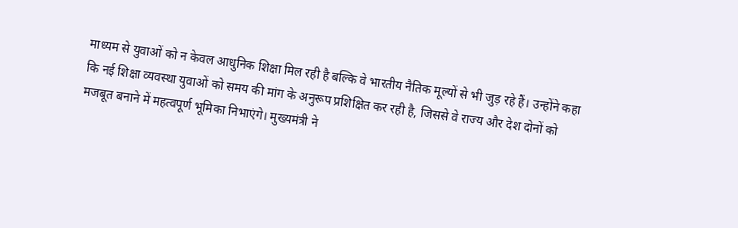माध्यम से युवाओं को न केवल आधुनिक शिक्षा मिल रही है बल्कि वे भारतीय नैतिक मूल्यों से भी जुड़ रहे हैं। उन्होंने कहा कि नई शिक्षा व्यवस्था युवाओं को समय की मांग के अनुरूप प्रशिक्षित कर रही है, जिससे वे राज्य और देश दोनों को मजबूत बनाने में महत्वपूर्ण भूमिका निभाएंगे। मुख्यमंत्री ने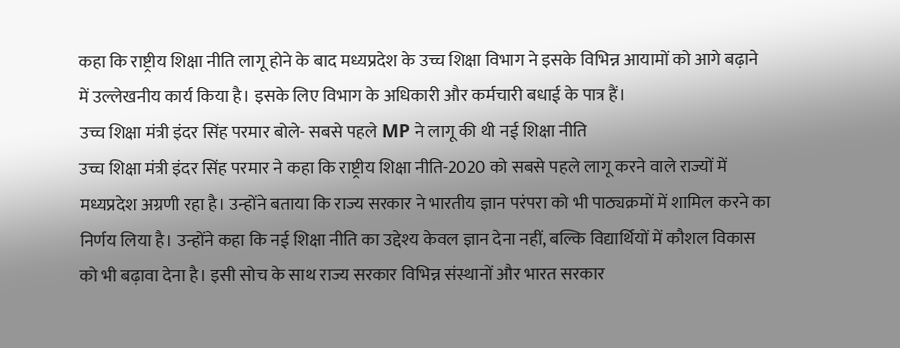कहा कि राष्ट्रीय शिक्षा नीति लागू होने के बाद मध्यप्रदेश के उच्च शिक्षा विभाग ने इसके विभिन्न आयामों को आगे बढ़ाने में उल्लेखनीय कार्य किया है। इसके लिए विभाग के अधिकारी और कर्मचारी बधाई के पात्र हैं।
उच्च शिक्षा मंत्री इंदर सिंह परमार बोले- सबसे पहले MP ने लागू की थी नई शिक्षा नीति
उच्च शिक्षा मंत्री इंदर सिंह परमार ने कहा कि राष्ट्रीय शिक्षा नीति-2020 को सबसे पहले लागू करने वाले राज्यों में मध्यप्रदेश अग्रणी रहा है। उन्होंने बताया कि राज्य सरकार ने भारतीय ज्ञान परंपरा को भी पाठ्यक्रमों में शामिल करने का निर्णय लिया है। उन्होंने कहा कि नई शिक्षा नीति का उद्देश्य केवल ज्ञान देना नहीं, बल्कि विद्यार्थियों में कौशल विकास को भी बढ़ावा देना है। इसी सोच के साथ राज्य सरकार विभिन्न संस्थानों और भारत सरकार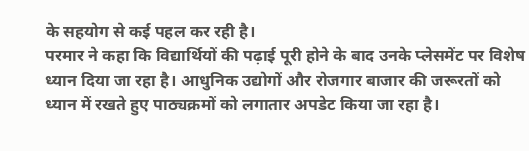के सहयोग से कई पहल कर रही है।
परमार ने कहा कि विद्यार्थियों की पढ़ाई पूरी होने के बाद उनके प्लेसमेंट पर विशेष ध्यान दिया जा रहा है। आधुनिक उद्योगों और रोजगार बाजार की जरूरतों को ध्यान में रखते हुए पाठ्यक्रमों को लगातार अपडेट किया जा रहा है।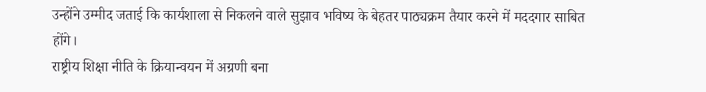उन्होंने उम्मीद जताई कि कार्यशाला से निकलने वाले सुझाव भविष्य के बेहतर पाठ्यक्रम तैयार करने में मददगार साबित होंगे।
राष्ट्रीय शिक्षा नीति के क्रियान्वयन में अग्रणी बना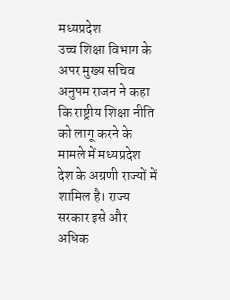मध्यप्रदेश
उच्च शिक्षा विभाग के अपर मुख्य सचिव अनुपम राजन ने कहा कि राष्ट्रीय शिक्षा नीति को लागू करने के मामले में मध्यप्रदेश देश के अग्रणी राज्यों में शामिल है। राज्य सरकार इसे और अधिक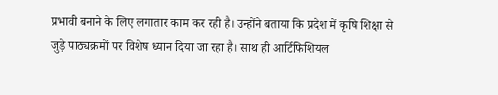प्रभावी बनाने के लिए लगातार काम कर रही है। उन्होंने बताया कि प्रदेश में कृषि शिक्षा से जुड़े पाठ्यक्रमों पर विशेष ध्यान दिया जा रहा है। साथ ही आर्टिफिशियल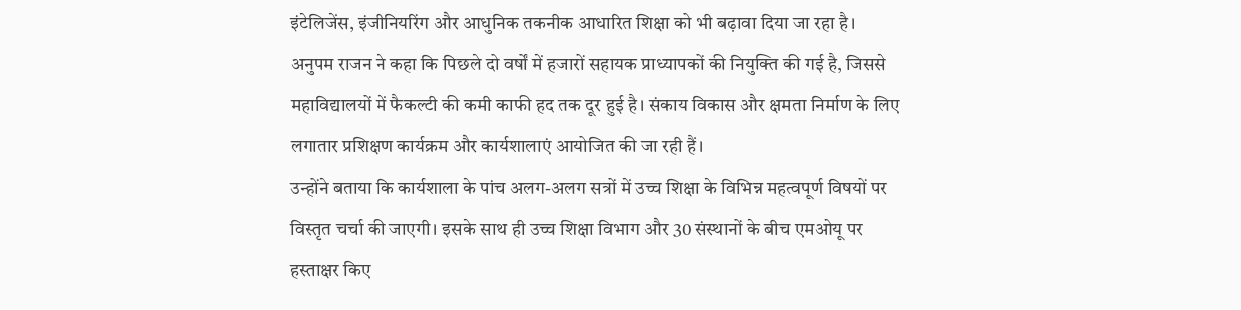इंटेलिजेंस, इंजीनियरिंग और आधुनिक तकनीक आधारित शिक्षा को भी बढ़ावा दिया जा रहा है।
अनुपम राजन ने कहा कि पिछले दो वर्षों में हजारों सहायक प्राध्यापकों की नियुक्ति की गई है, जिससे महाविद्यालयों में फैकल्टी की कमी काफी हद तक दूर हुई है। संकाय विकास और क्षमता निर्माण के लिए लगातार प्रशिक्षण कार्यक्रम और कार्यशालाएं आयोजित की जा रही हैं।
उन्होंने बताया कि कार्यशाला के पांच अलग-अलग सत्रों में उच्च शिक्षा के विभिन्न महत्वपूर्ण विषयों पर विस्तृत चर्चा की जाएगी। इसके साथ ही उच्च शिक्षा विभाग और 30 संस्थानों के बीच एमओयू पर हस्ताक्षर किए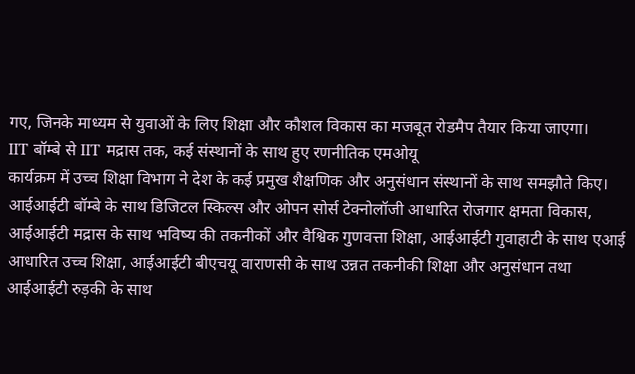गए, जिनके माध्यम से युवाओं के लिए शिक्षा और कौशल विकास का मजबूत रोडमैप तैयार किया जाएगा।
IIT बॉम्बे से IIT मद्रास तक, कई संस्थानों के साथ हुए रणनीतिक एमओयू
कार्यक्रम में उच्च शिक्षा विभाग ने देश के कई प्रमुख शैक्षणिक और अनुसंधान संस्थानों के साथ समझौते किए। आईआईटी बॉम्बे के साथ डिजिटल स्किल्स और ओपन सोर्स टेक्नोलॉजी आधारित रोजगार क्षमता विकास, आईआईटी मद्रास के साथ भविष्य की तकनीकों और वैश्विक गुणवत्ता शिक्षा, आईआईटी गुवाहाटी के साथ एआई आधारित उच्च शिक्षा, आईआईटी बीएचयू वाराणसी के साथ उन्नत तकनीकी शिक्षा और अनुसंधान तथा आईआईटी रुड़की के साथ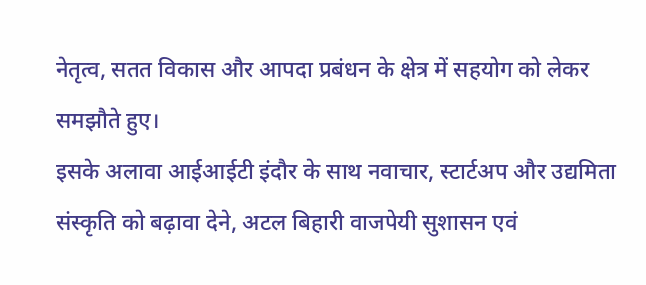नेतृत्व, सतत विकास और आपदा प्रबंधन के क्षेत्र में सहयोग को लेकर समझौते हुए।
इसके अलावा आईआईटी इंदौर के साथ नवाचार, स्टार्टअप और उद्यमिता संस्कृति को बढ़ावा देने, अटल बिहारी वाजपेयी सुशासन एवं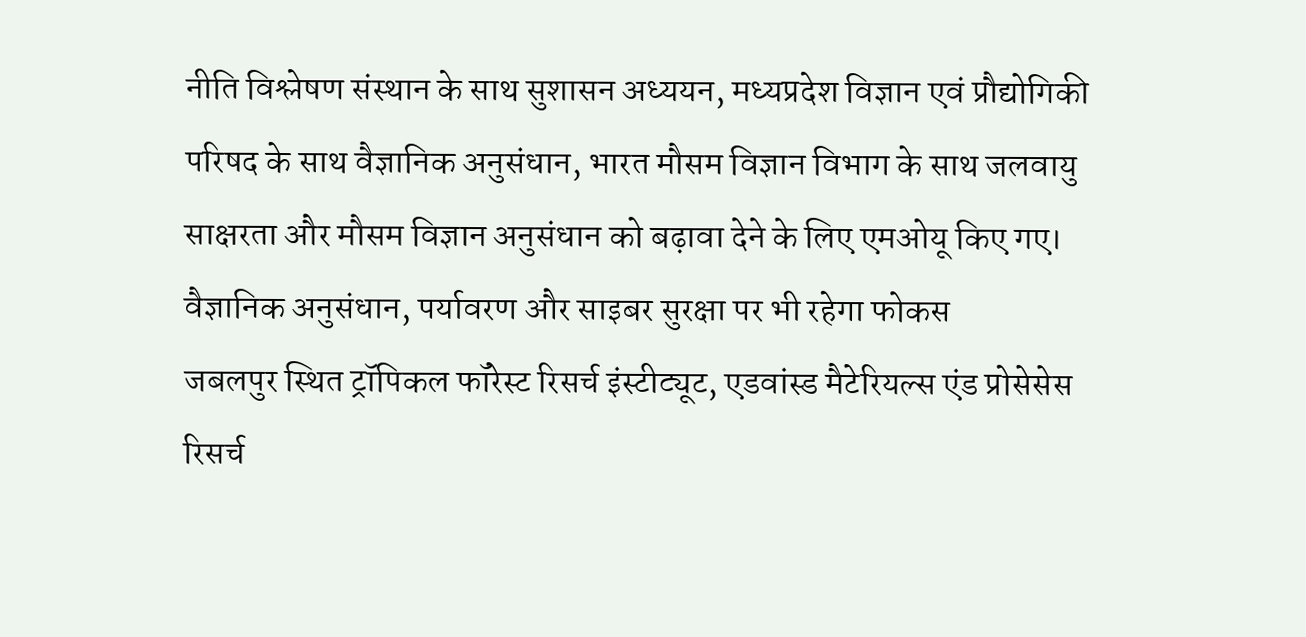नीति विश्लेषण संस्थान के साथ सुशासन अध्ययन, मध्यप्रदेश विज्ञान एवं प्रौद्योगिकी परिषद के साथ वैज्ञानिक अनुसंधान, भारत मौसम विज्ञान विभाग के साथ जलवायु साक्षरता और मौसम विज्ञान अनुसंधान को बढ़ावा देने के लिए एमओयू किए गए।
वैज्ञानिक अनुसंधान, पर्यावरण और साइबर सुरक्षा पर भी रहेगा फोकस
जबलपुर स्थित ट्रॉपिकल फॉरेस्ट रिसर्च इंस्टीट्यूट, एडवांस्ड मैटेरियल्स एंड प्रोसेसेस रिसर्च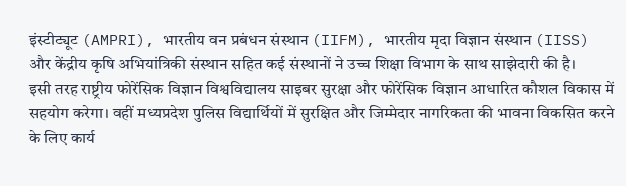इंस्टीट्यूट (AMPRI), भारतीय वन प्रबंधन संस्थान (IIFM), भारतीय मृदा विज्ञान संस्थान (IISS) और केंद्रीय कृषि अभियांत्रिकी संस्थान सहित कई संस्थानों ने उच्च शिक्षा विभाग के साथ साझेदारी की है।
इसी तरह राष्ट्रीय फोरेंसिक विज्ञान विश्वविद्यालय साइबर सुरक्षा और फोरेंसिक विज्ञान आधारित कौशल विकास में सहयोग करेगा। वहीं मध्यप्रदेश पुलिस विद्यार्थियों में सुरक्षित और जिम्मेदार नागरिकता की भावना विकसित करने के लिए कार्य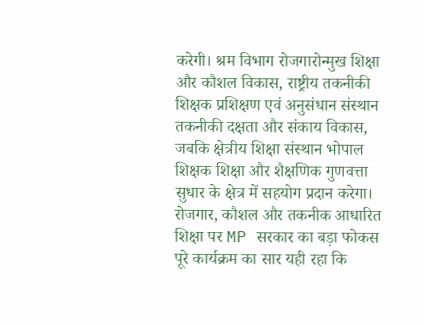करेगी। श्रम विभाग रोजगारोन्मुख शिक्षा और कौशल विकास, राष्ट्रीय तकनीकी शिक्षक प्रशिक्षण एवं अनुसंधान संस्थान तकनीकी दक्षता और संकाय विकास, जबकि क्षेत्रीय शिक्षा संस्थान भोपाल शिक्षक शिक्षा और शैक्षणिक गुणवत्ता सुधार के क्षेत्र में सहयोग प्रदान करेगा।
रोजगार, कौशल और तकनीक आधारित शिक्षा पर MP सरकार का बड़ा फोकस
पूरे कार्यक्रम का सार यही रहा कि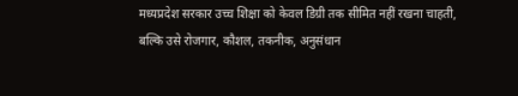मध्यप्रदेश सरकार उच्च शिक्षा को केवल डिग्री तक सीमित नहीं रखना चाहती, बल्कि उसे रोजगार, कौशल, तकनीक, अनुसंधान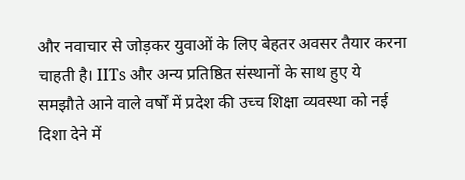और नवाचार से जोड़कर युवाओं के लिए बेहतर अवसर तैयार करना चाहती है। IITs और अन्य प्रतिष्ठित संस्थानों के साथ हुए ये समझौते आने वाले वर्षों में प्रदेश की उच्च शिक्षा व्यवस्था को नई दिशा देने में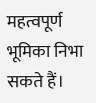महत्वपूर्ण भूमिका निभा सकते हैं।